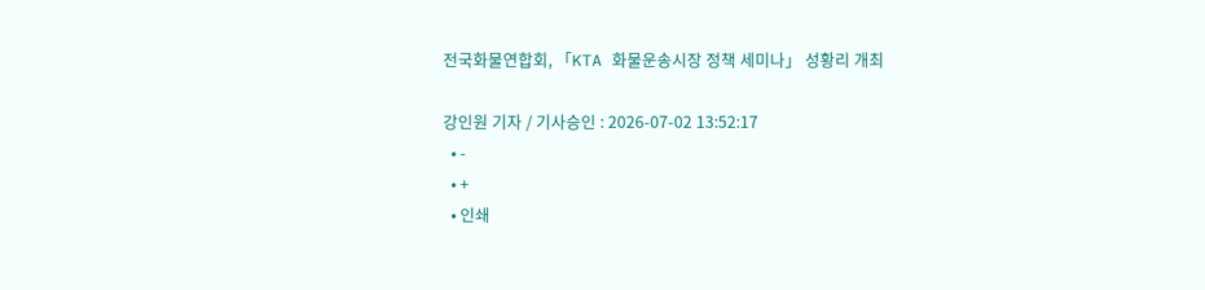전국화물연합회, 「KTA 화물운송시장 정책 세미나」 성황리 개최

강인원 기자 / 기사승인 : 2026-07-02 13:52:17
  • -
  • +
  • 인쇄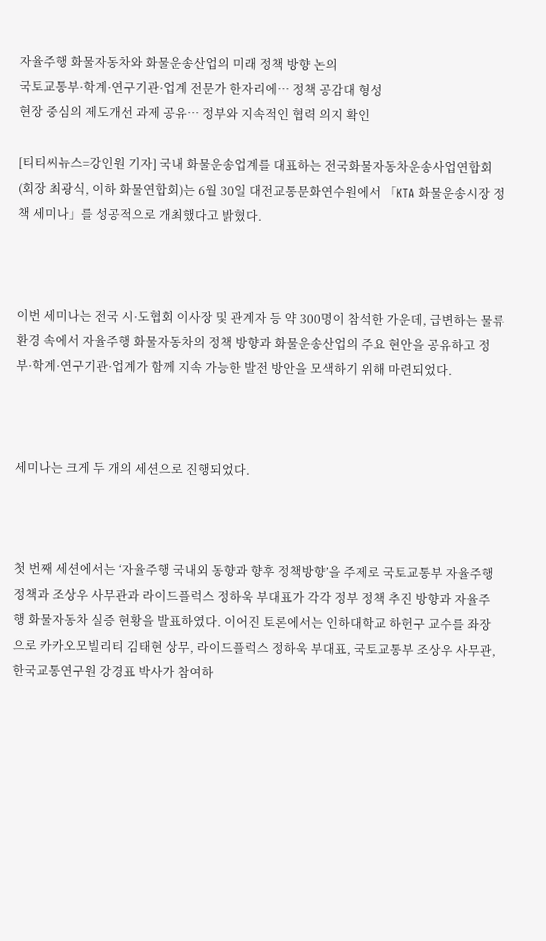자율주행 화물자동차와 화물운송산업의 미래 정책 방향 논의
국토교통부·학계·연구기관·업계 전문가 한자리에… 정책 공감대 형성
현장 중심의 제도개선 과제 공유… 정부와 지속적인 협력 의지 확인

[티티씨뉴스=강인원 기자] 국내 화물운송업계를 대표하는 전국화물자동차운송사업연합회(회장 최광식, 이하 화물연합회)는 6월 30일 대전교통문화연수원에서 「KTA 화물운송시장 정책 세미나」를 성공적으로 개최했다고 밝혔다.



이번 세미나는 전국 시·도협회 이사장 및 관계자 등 약 300명이 참석한 가운데, 급변하는 물류환경 속에서 자율주행 화물자동차의 정책 방향과 화물운송산업의 주요 현안을 공유하고 정부·학계·연구기관·업계가 함께 지속 가능한 발전 방안을 모색하기 위해 마련되었다.



세미나는 크게 두 개의 세션으로 진행되었다.



첫 번째 세션에서는 ‘자율주행 국내외 동향과 향후 정책방향’을 주제로 국토교통부 자율주행정책과 조상우 사무관과 라이드플럭스 정하욱 부대표가 각각 정부 정책 추진 방향과 자율주행 화물자동차 실증 현황을 발표하였다. 이어진 토론에서는 인하대학교 하헌구 교수를 좌장으로 카카오모빌리티 김태현 상무, 라이드플럭스 정하욱 부대표, 국토교통부 조상우 사무관, 한국교통연구원 강경표 박사가 참여하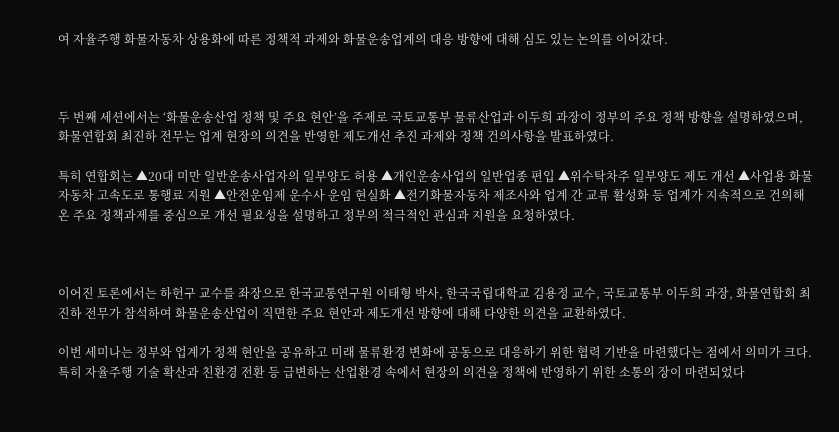여 자율주행 화물자동차 상용화에 따른 정책적 과제와 화물운송업계의 대응 방향에 대해 심도 있는 논의를 이어갔다.



두 번째 세션에서는 ‘화물운송산업 정책 및 주요 현안’을 주제로 국토교통부 물류산업과 이두희 과장이 정부의 주요 정책 방향을 설명하였으며, 화물연합회 최진하 전무는 업계 현장의 의견을 반영한 제도개선 추진 과제와 정책 건의사항을 발표하였다.

특히 연합회는 ▲20대 미만 일반운송사업자의 일부양도 허용 ▲개인운송사업의 일반업종 편입 ▲위수탁차주 일부양도 제도 개선 ▲사업용 화물자동차 고속도로 통행료 지원 ▲안전운임제 운수사 운임 현실화 ▲전기화물자동차 제조사와 업계 간 교류 활성화 등 업계가 지속적으로 건의해 온 주요 정책과제를 중심으로 개선 필요성을 설명하고 정부의 적극적인 관심과 지원을 요청하였다.



이어진 토론에서는 하헌구 교수를 좌장으로 한국교통연구원 이태형 박사, 한국국립대학교 김용정 교수, 국토교통부 이두희 과장, 화물연합회 최진하 전무가 참석하여 화물운송산업이 직면한 주요 현안과 제도개선 방향에 대해 다양한 의견을 교환하였다.

이번 세미나는 정부와 업계가 정책 현안을 공유하고 미래 물류환경 변화에 공동으로 대응하기 위한 협력 기반을 마련했다는 점에서 의미가 크다. 특히 자율주행 기술 확산과 친환경 전환 등 급변하는 산업환경 속에서 현장의 의견을 정책에 반영하기 위한 소통의 장이 마련되었다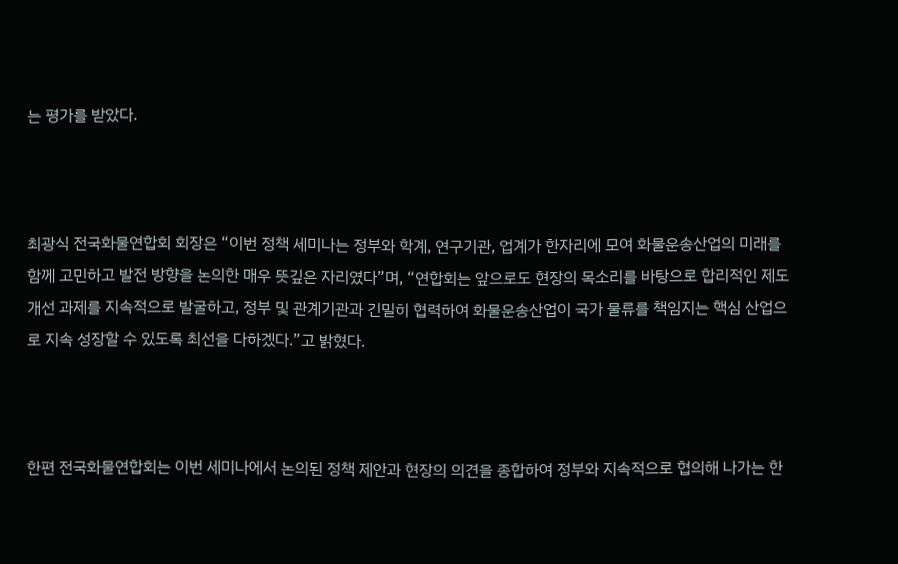는 평가를 받았다.



최광식 전국화물연합회 회장은 “이번 정책 세미나는 정부와 학계, 연구기관, 업계가 한자리에 모여 화물운송산업의 미래를 함께 고민하고 발전 방향을 논의한 매우 뜻깊은 자리였다”며, “연합회는 앞으로도 현장의 목소리를 바탕으로 합리적인 제도개선 과제를 지속적으로 발굴하고, 정부 및 관계기관과 긴밀히 협력하여 화물운송산업이 국가 물류를 책임지는 핵심 산업으로 지속 성장할 수 있도록 최선을 다하겠다.”고 밝혔다.



한편 전국화물연합회는 이번 세미나에서 논의된 정책 제안과 현장의 의견을 종합하여 정부와 지속적으로 협의해 나가는 한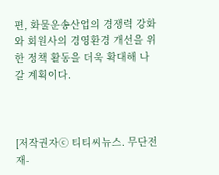편, 화물운송산업의 경쟁력 강화와 회원사의 경영환경 개선을 위한 정책 활동을 더욱 확대해 나갈 계획이다.



[저작권자ⓒ 티티씨뉴스. 무단전재-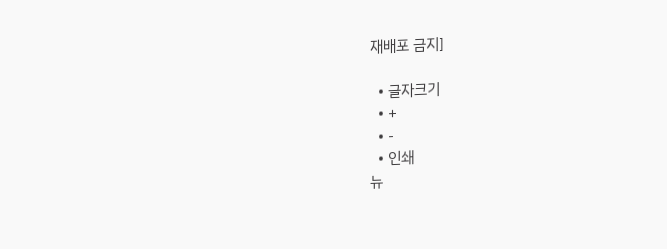재배포 금지]

  • 글자크기
  • +
  • -
  • 인쇄
뉴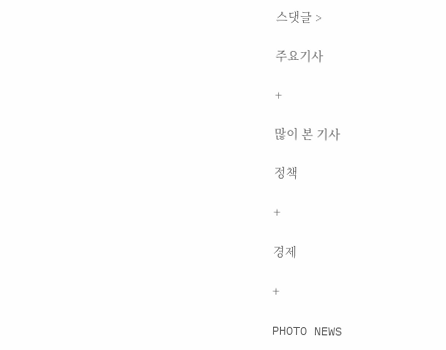스댓글 >

주요기사

+

많이 본 기사

정책

+

경제

+

PHOTO NEWS